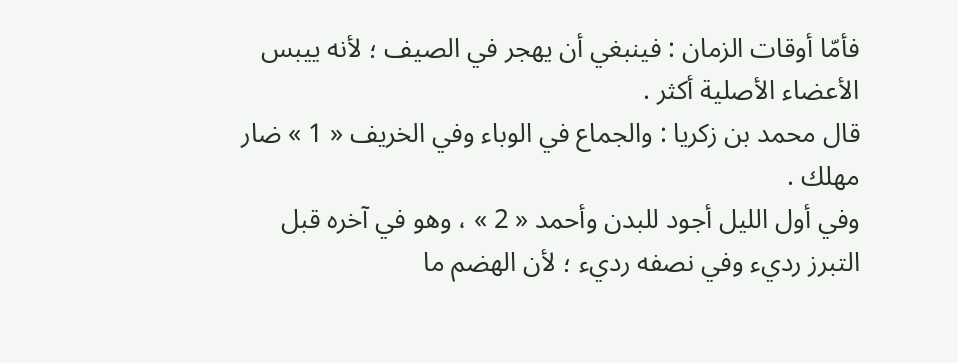فأمّا أوقات الزمان : فينبغي أن يهجر في الصيف ؛ لأنه ييبس الأعضاء الأصلية أكثر .
قال محمد بن زكريا : والجماع في الوباء وفي الخريف « 1 » ضار مهلك .
وفي أول الليل أجود للبدن وأحمد « 2 » ، وهو في آخره قبل التبرز رديء وفي نصفه رديء ؛ لأن الهضم ما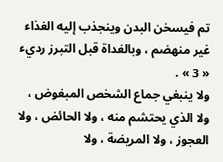تم فيسخن البدن وينجذب إليه الغذاء غير منهضم ، وبالغداة قبل التبرز رديء « 3 » .
ولا ينبغي جماع الشخص المبغوض ، ولا الذي يحتشم منه ، ولا الحائض ، ولا العجوز ، ولا المريضة ، ولا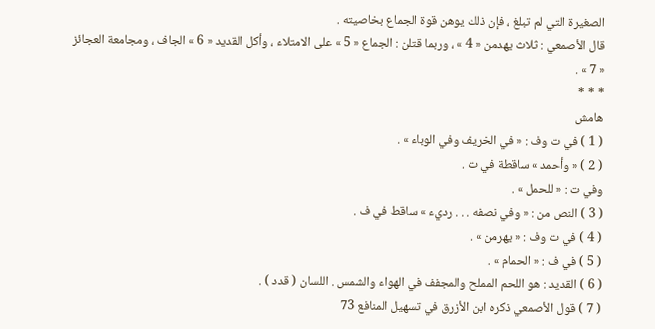الصغيرة التي لم تبلغ ، فإن ذلك يوهن قوة الجماع بخاصيته .
قال الأصمعي : ثلاث يهدمن « 4 » ، وربما قتلن : الجماع « 5 » على الامتلاء ، وأكل القديد « 6 » الجاف ، ومجامعة العجائز « 7 » .
* * *
هامش
( 1 ) في ت وف : « في الخريف وفي الوباء » .
( 2 ) « وأحمد » ساقطة في ت .
وفي ت : « للحمل » .
( 3 ) النص من : « وفي نصفه . . . رديء » ساقط في ف .
( 4 ) في ت وف : « يهرمن » .
( 5 ) في ف : « الحمام » .
( 6 ) القديد : هو اللحم المملح والمجفف في الهواء والشمس . اللسان ( قدد ) .
( 7 ) قول الأصمعي ذكره ابن الأزرق في تسهيل المنافع 73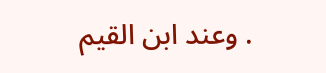. وعند ابن القيم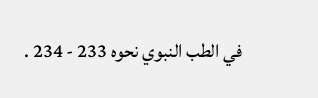في الطب النبوي نحوه 233 - 234 .